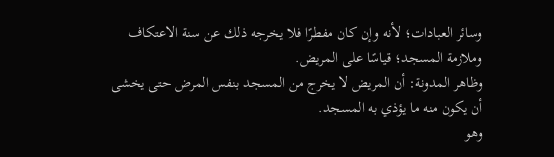وسائر العبادات؛ لأنه وإن كان مفطرًا فلا يخرجه ذلك عن سنة الاعتكاف وملازمة المسجد؛ قياسًا على المريض.
وظاهر المدونة: أن المريض لا يخرج من المسجد بنفس المرض حتى يخشى أن يكون منه ما يؤذي به المسجد.
وهو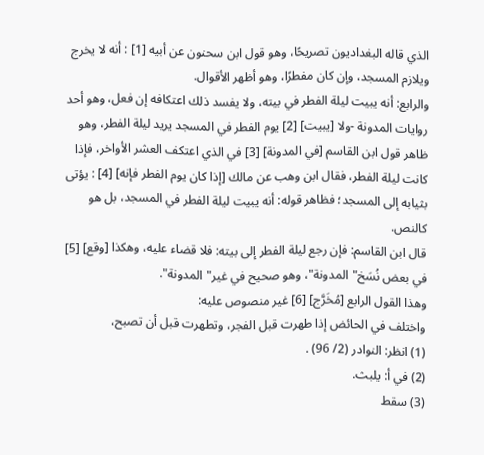الذي قاله البغداديون تصريحًا، وهو قول ابن سحنون عن أبيه [1] : أنه لا يخرج ويلازم المسجد، وإن كان مفطرًا، وهو أظهر الأقوال.
والرابع: أنه يبيت ليلة الفطر في بيته، ولا يفسد ذلك اعتكافه إن فعل، وهو أحد روايات المدونة -ولا [يبيت] [2] يوم الفطر في المسجد يريد ليلة الفطر، وهو ظاهر قول ابن القاسم [في المدونة] [3] في الذي اعتكف العشر الأواخر، فإذا كانت ليلة الفطر، فقال ابن وهب عن مالك [إذا كان يوم الفطر فإنه] [4] : يؤتى بثيابه إلى المسجد؛ فظاهر قوله: أنه يبيت ليلة الفطر في المسجد، بل هو كالنص.
قال ابن القاسم: فإن رجع ليلة الفطر إلى بيته: فلا قضاء عليه، وهكذا [وقع] [5] في بعض نُسَخ"المدونة"، وهو صحيح في غير"المدونة".
وهذا القول الرابع [مُخَرَّج] [6] غير منصوص عليه:
واختلف في الحائض إذا طهرت قبل الفجر، وتطهرت قبل أن تصبح،
(1) انظر: النوادر (2/ 96) .
(2) في أ: يلبث.
(3) سقط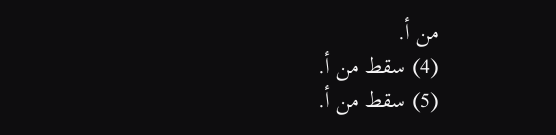من أ.
(4) سقط من أ.
(5) سقط من أ.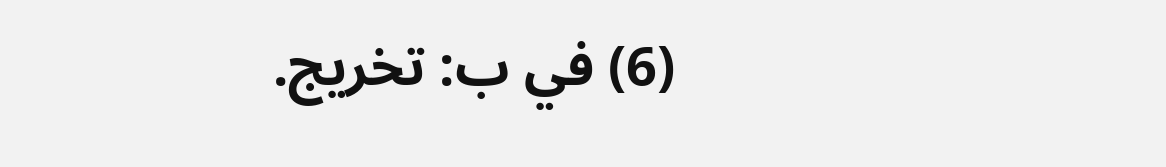(6) في ب: تخريج.